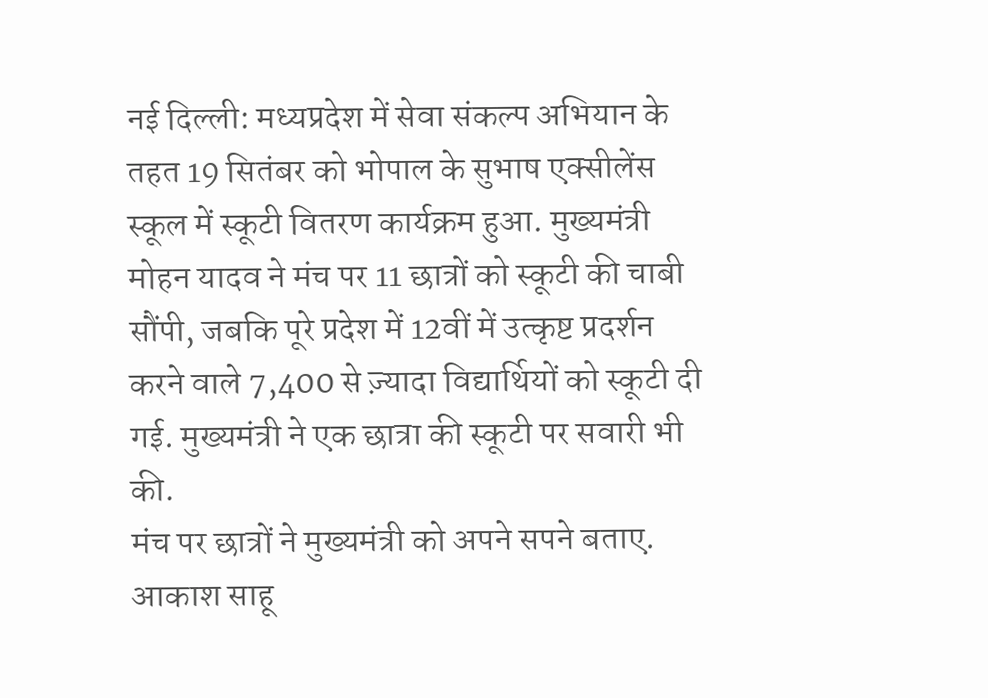नई दिल्ली: मध्यप्रदेश में सेवा संकल्प अभियान के तहत 19 सितंबर को भोपाल के सुभाष एक्सीलेंस स्कूल में स्कूटी वितरण कार्यक्रम हुआ. मुख्यमंत्री मोहन यादव ने मंच पर 11 छात्रों को स्कूटी की चाबी सौंपी, जबकि पूरे प्रदेश में 12वीं में उत्कृष्ट प्रदर्शन करने वाले 7,400 से ज़्यादा विद्यार्थियों को स्कूटी दी गई. मुख्यमंत्री ने एक छात्रा की स्कूटी पर सवारी भी की.
मंच पर छात्रों ने मुख्यमंत्री को अपने सपने बताए. आकाश साहू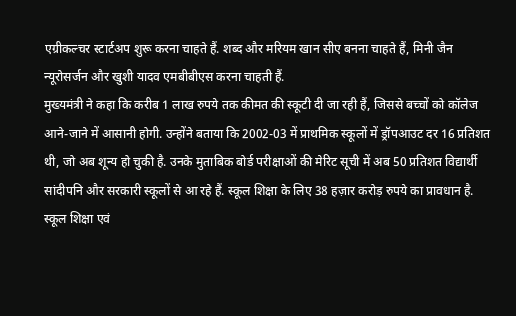एग्रीकल्चर स्टार्टअप शुरू करना चाहते हैं. शब्द और मरियम खान सीए बनना चाहते हैं, मिनी जैन न्यूरोसर्जन और खुशी यादव एमबीबीएस करना चाहती हैं.
मुख्यमंत्री ने कहा कि करीब 1 लाख रुपये तक कीमत की स्कूटी दी जा रही हैं, जिससे बच्चों को कॉलेज आने-जाने में आसानी होगी. उन्होंने बताया कि 2002-03 में प्राथमिक स्कूलों में ड्रॉपआउट दर 16 प्रतिशत थी, जो अब शून्य हो चुकी है. उनके मुताबिक बोर्ड परीक्षाओं की मेरिट सूची में अब 50 प्रतिशत विद्यार्थी सांदीपनि और सरकारी स्कूलों से आ रहे हैं. स्कूल शिक्षा के लिए 38 हज़ार करोड़ रुपये का प्रावधान है.
स्कूल शिक्षा एवं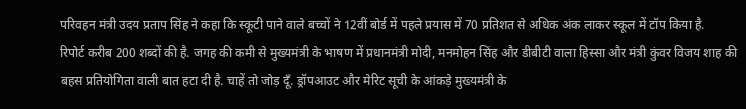परिवहन मंत्री उदय प्रताप सिंह ने कहा कि स्कूटी पाने वाले बच्चों ने 12वीं बोर्ड में पहले प्रयास में 70 प्रतिशत से अधिक अंक लाकर स्कूल में टॉप किया है.
रिपोर्ट करीब 200 शब्दों की है. जगह की कमी से मुख्यमंत्री के भाषण में प्रधानमंत्री मोदी, मनमोहन सिंह और डीबीटी वाला हिस्सा और मंत्री कुंवर विजय शाह की बहस प्रतियोगिता वाली बात हटा दी है. चाहें तो जोड़ दूँ. ड्रॉपआउट और मेरिट सूची के आंकड़े मुख्यमंत्री के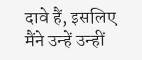दावे हैं, इसलिए मैंने उन्हें उन्हीं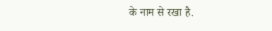के नाम से रखा है.